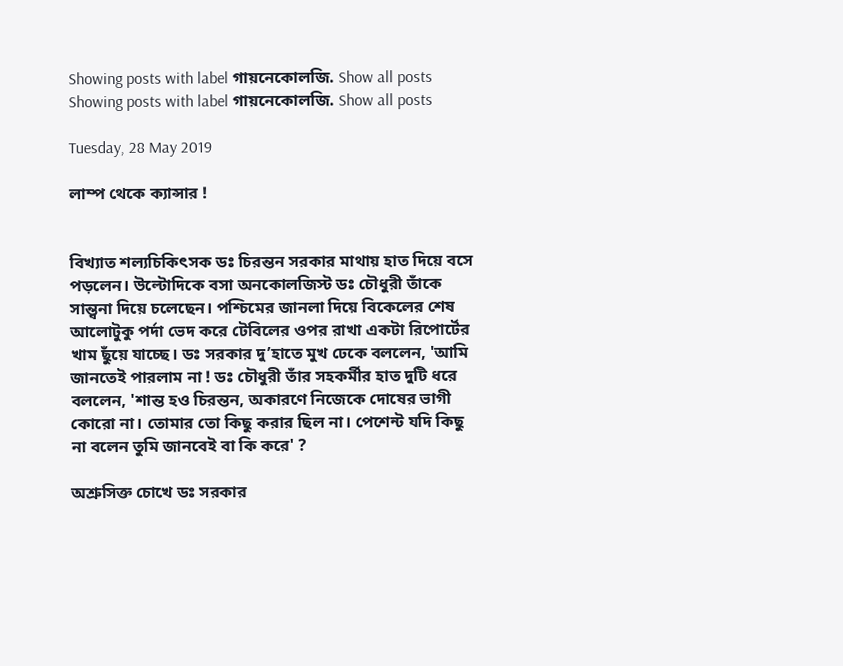Showing posts with label গায়নেকোলজি. Show all posts
Showing posts with label গায়নেকোলজি. Show all posts

Tuesday, 28 May 2019

লাম্প থেকে ক্যান্সার !


বিখ্যাত শল্যচিকিৎসক ডঃ চিরন্তন সরকার মাথায় হাত দিয়ে বসে পড়লেন। উল্টোদিকে বসা অনকোলজিস্ট ডঃ চৌধুরী তাঁকে সান্ত্বনা দিয়ে চলেছেন। পশ্চিমের জানলা দিয়ে বিকেলের শেষ আলোটুকু পর্দা ভেদ করে টেবিলের ওপর রাখা একটা রিপোর্টের খাম ছুঁয়ে যাচ্ছে। ডঃ সরকার দু’হাতে মুখ ঢেকে বললেন, 'আমি জানতেই পারলাম না ! ডঃ চৌধুরী তাঁর সহকর্মীর হাত দুটি ধরে বললেন, 'শান্ত হও চিরন্তন, অকারণে নিজেকে দোষের ভাগী কোরো না। তোমার তো কিছু করার ছিল না। পেশেন্ট যদি কিছু না বলেন তুমি জানবেই বা কি করে' ?

অশ্রুসিক্ত চোখে ডঃ সরকার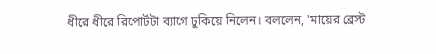ধীরে ধীরে রিপোর্টটা ব্যাগে ঢুকিয়ে নিলেন। বললেন, 'মায়ের ব্রেস্ট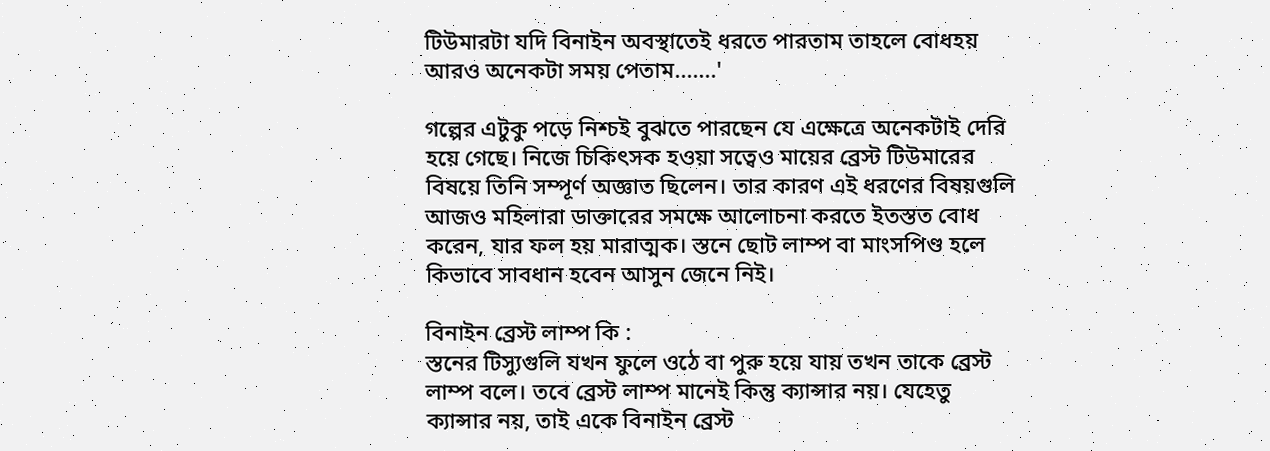টিউমারটা যদি বিনাইন অবস্থাতেই ধরতে পারতাম তাহলে বোধহয় আরও অনেকটা সময় পেতাম.......'

গল্পের এটুকু পড়ে নিশ্চই বুঝতে পারছেন যে এক্ষেত্রে অনেকটাই দেরি হয়ে গেছে। নিজে চিকিৎসক হওয়া সত্বেও মায়ের ব্রেস্ট টিউমারের বিষয়ে তিনি সম্পূর্ণ অজ্ঞাত ছিলেন। তার কারণ এই ধরণের বিষয়গুলি আজও মহিলারা ডাক্তারের সমক্ষে আলোচনা করতে ইতস্তত বোধ করেন, যার ফল হয় মারাত্মক। স্তনে ছোট লাম্প বা মাংসপিণ্ড হলে কিভাবে সাবধান হবেন আসুন জেনে নিই।

বিনাইন ব্রেস্ট লাম্প কি :
স্তনের টিস্যুগুলি যখন ফুলে ওঠে বা পুরু হয়ে যায় তখন তাকে ব্রেস্ট লাম্প বলে। তবে ব্রেস্ট লাম্প মানেই কিন্তু ক্যান্সার নয়। যেহেতু ক্যান্সার নয়, তাই একে বিনাইন ব্রেস্ট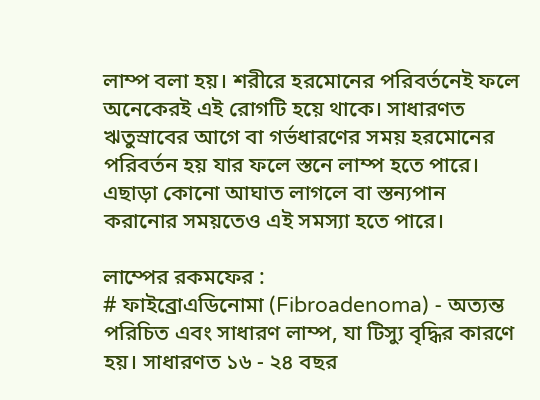লাম্প বলা হয়। শরীরে হরমোনের পরিবর্তনেই ফলে অনেকেরই এই রোগটি হয়ে থাকে। সাধারণত ঋতুস্রাবের আগে বা গর্ভধারণের সময় হরমোনের পরিবর্তন হয় যার ফলে স্তনে লাম্প হতে পারে। এছাড়া কোনো আঘাত লাগলে বা স্তন্যপান করানোর সময়তেও এই সমস্যা হতে পারে।

লাম্পের রকমফের :
# ফাইব্রোএডিনোমা (Fibroadenoma) - অত্যন্ত পরিচিত এবং সাধারণ লাম্প, যা টিস্যু বৃদ্ধির কারণে হয়। সাধারণত ১৬ - ২৪ বছর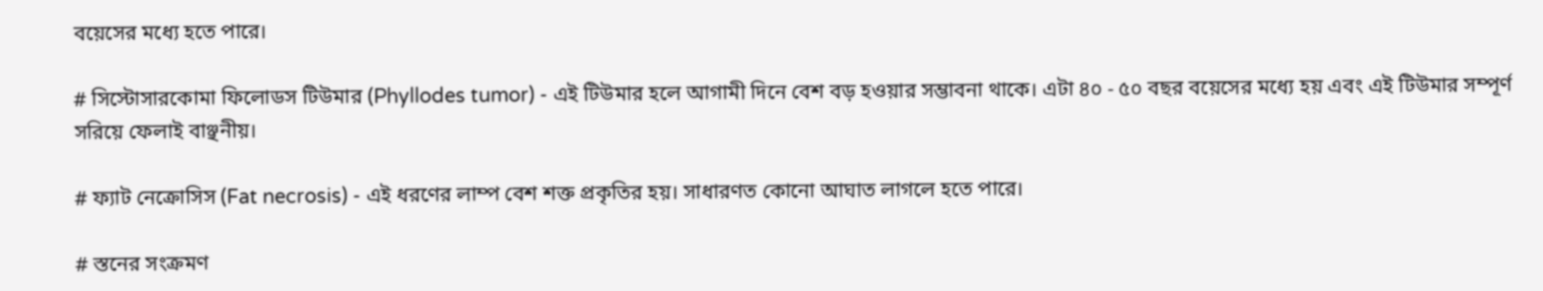বয়েসের মধ্যে হতে পারে।

# সিস্টোসারকোমা ফিলোডস টিউমার (Phyllodes tumor) - এই টিউমার হলে আগামী দিনে বেশ বড় হওয়ার সম্ভাবনা থাকে। এটা ৪০ - ৫০ বছর বয়েসের মধ্যে হয় এবং এই টিউমার সম্পূর্ণ সরিয়ে ফেলাই বাঞ্ছনীয়।

# ফ্যাট নেক্রোসিস (Fat necrosis) - এই ধরণের লাম্প বেশ শক্ত প্রকৃতির হয়। সাধারণত কোনো আঘাত লাগলে হতে পারে।

# স্তনের সংক্রমণ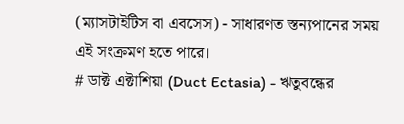(ম্যাসটাইটিস বা এবসেস) - সাধারণত স্তন্যপানের সময় এই সংক্রমণ হতে পারে।
# ডাক্ট এক্টাশিয়া (Duct Ectasia) - ঋতুবন্ধের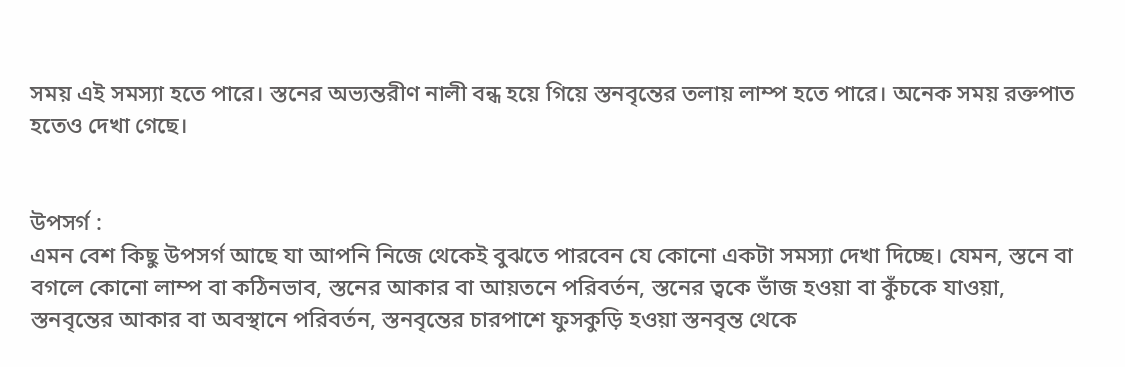সময় এই সমস্যা হতে পারে। স্তনের অভ্যন্তরীণ নালী বন্ধ হয়ে গিয়ে স্তনবৃন্তের তলায় লাম্প হতে পারে। অনেক সময় রক্তপাত হতেও দেখা গেছে।


উপসর্গ :
এমন বেশ কিছু উপসর্গ আছে যা আপনি নিজে থেকেই বুঝতে পারবেন যে কোনো একটা সমস্যা দেখা দিচ্ছে। যেমন, স্তনে বা বগলে কোনো লাম্প বা কঠিনভাব, স্তনের আকার বা আয়তনে পরিবর্তন, স্তনের ত্বকে ভাঁজ হওয়া বা কুঁচকে যাওয়া, স্তনবৃন্তের আকার বা অবস্থানে পরিবর্তন, স্তনবৃন্তের চারপাশে ফুসকুড়ি হওয়া স্তনবৃন্ত থেকে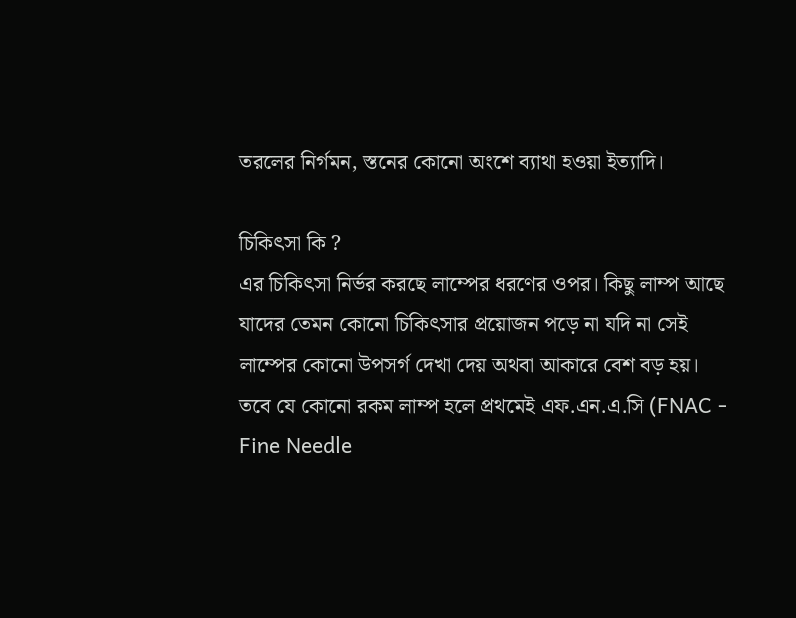তরলের নির্গমন, স্তনের কোনো অংশে ব্যাথা হওয়া ইত্যাদি।

চিকিৎসা কি ?
এর চিকিৎসা নির্ভর করছে লাম্পের ধরণের ওপর। কিছু লাম্প আছে যাদের তেমন কোনো চিকিৎসার প্রয়োজন পড়ে না যদি না সেই লাম্পের কোনো উপসর্গ দেখা দেয় অথবা আকারে বেশ বড় হয়। তবে যে কোনো রকম লাম্প হলে প্রথমেই এফ.এন.এ.সি (FNAC - Fine Needle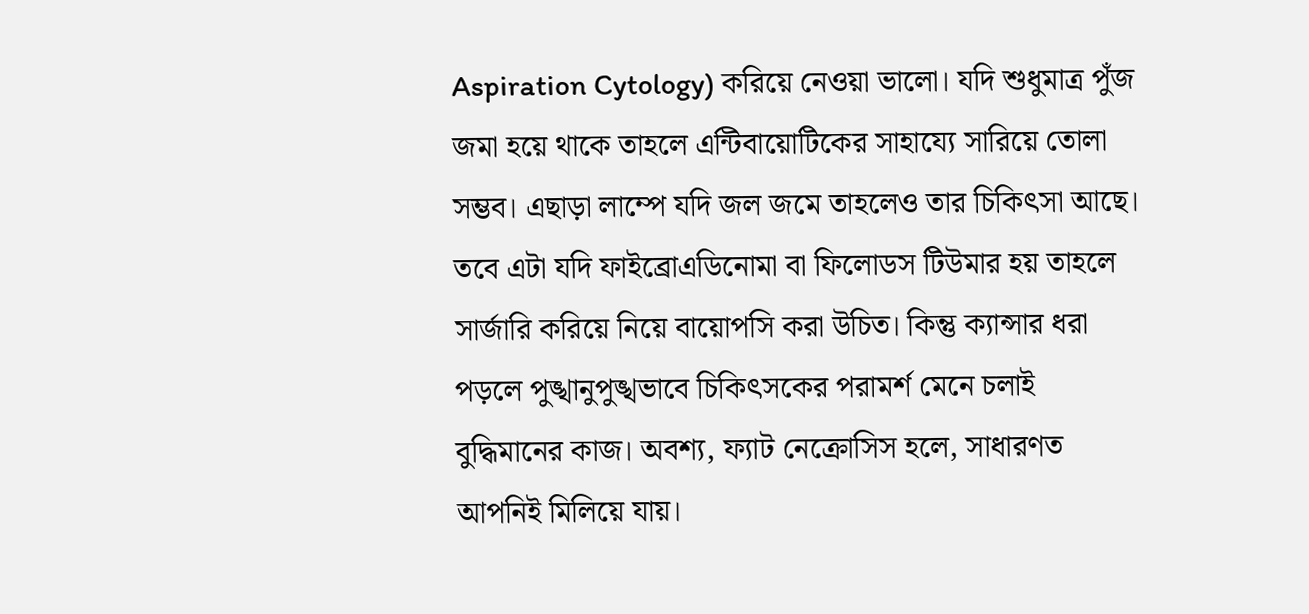Aspiration Cytology) করিয়ে নেওয়া ভালো। যদি শুধুমাত্র পুঁজ জমা হয়ে থাকে তাহলে এন্টিবায়োটিকের সাহায্যে সারিয়ে তোলা সম্ভব। এছাড়া লাম্পে যদি জল জমে তাহলেও তার চিকিৎসা আছে। তবে এটা যদি ফাইব্রোএডিনোমা বা ফিলোডস টিউমার হয় তাহলে সার্জারি করিয়ে নিয়ে বায়োপসি করা উচিত। কিন্তু ক্যান্সার ধরা পড়লে পুঙ্খানুপুঙ্খভাবে চিকিৎসকের পরামর্শ মেনে চলাই বুদ্ধিমানের কাজ। অবশ্য, ফ্যাট নেক্রোসিস হলে, সাধারণত আপনিই মিলিয়ে যায়।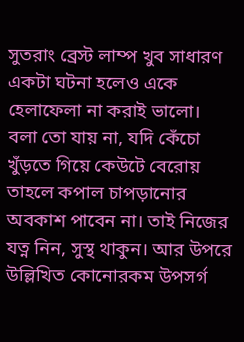সুতরাং ব্রেস্ট লাম্প খুব সাধারণ একটা ঘটনা হলেও একে হেলাফেলা না করাই ভালো। বলা তো যায় না, যদি কেঁচো খুঁড়তে গিয়ে কেউটে বেরোয় তাহলে কপাল চাপড়ানোর অবকাশ পাবেন না। তাই নিজের যত্ন নিন, সুস্থ থাকুন। আর উপরে উল্লিখিত কোনোরকম উপসর্গ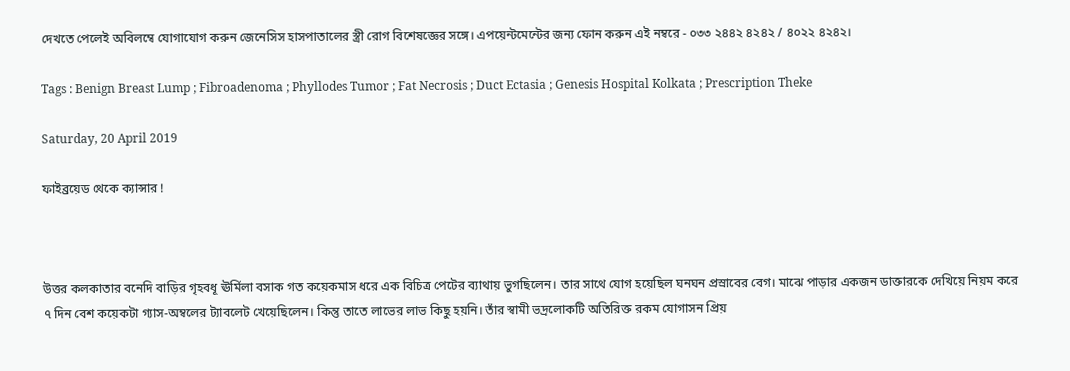দেখতে পেলেই অবিলম্বে যোগাযোগ করুন জেনেসিস হাসপাতালের স্ত্রী রোগ বিশেষজ্ঞের সঙ্গে। এপয়েন্টমেন্টের জন্য ফোন করুন এই নম্বরে - ০৩৩ ২৪৪২ ৪২৪২ / ৪০২২ ৪২৪২।

Tags : Benign Breast Lump ; Fibroadenoma ; Phyllodes Tumor ; Fat Necrosis ; Duct Ectasia ; Genesis Hospital Kolkata ; Prescription Theke

Saturday, 20 April 2019

ফাইব্রয়েড থেকে ক্যান্সার !



উত্তর কলকাতার বনেদি বাড়ির গৃহবধূ ঊর্মিলা বসাক গত কয়েকমাস ধরে এক বিচিত্র পেটের ব্যাথায় ভুগছিলেন। তার সাথে যোগ হয়েছিল ঘনঘন প্রস্রাবের বেগ। মাঝে পাড়ার একজন ডাক্তারকে দেখিয়ে নিয়ম করে ৭ দিন বেশ কয়েকটা গ্যাস-অম্বলের ট্যাবলেট খেয়েছিলেন। কিন্তু তাতে লাভের লাভ কিছু হয়নি। তাঁর স্বামী ভদ্রলোকটি অতিরিক্ত রকম যোগাসন প্রিয়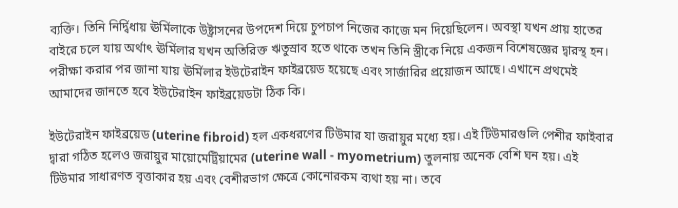ব্যক্তি। তিনি নির্দ্বিধায় ঊর্মিলাকে উষ্ট্রাসনের উপদেশ দিয়ে চুপচাপ নিজের কাজে মন দিয়েছিলেন। অবস্থা যখন প্রায় হাতের বাইরে চলে যায় অর্থাৎ ঊর্মিলার যখন অতিরিক্ত ঋতুস্রাব হতে থাকে তখন তিনি স্ত্রীকে নিয়ে একজন বিশেষজ্ঞের দ্বারস্থ হন। পরীক্ষা করার পর জানা যায় ঊর্মিলার ইউটেরাইন ফাইব্রয়েড হয়েছে এবং সার্জারির প্রয়োজন আছে। এখানে প্রথমেই আমাদের জানতে হবে ইউটেরাইন ফাইব্রয়েডটা ঠিক কি।

ইউটেরাইন ফাইব্রয়েড (uterine fibroid) হল একধরণের টিউমার যা জরায়ুর মধ্যে হয়। এই টিউমারগুলি পেশীর ফাইবার দ্বারা গঠিত হলেও জরায়ুর মায়োমেট্রিয়ামের (uterine wall - myometrium) তুলনায় অনেক বেশি ঘন হয়। এই টিউমার সাধারণত বৃত্তাকার হয় এবং বেশীরভাগ ক্ষেত্রে কোনোরকম ব্যথা হয় না। তবে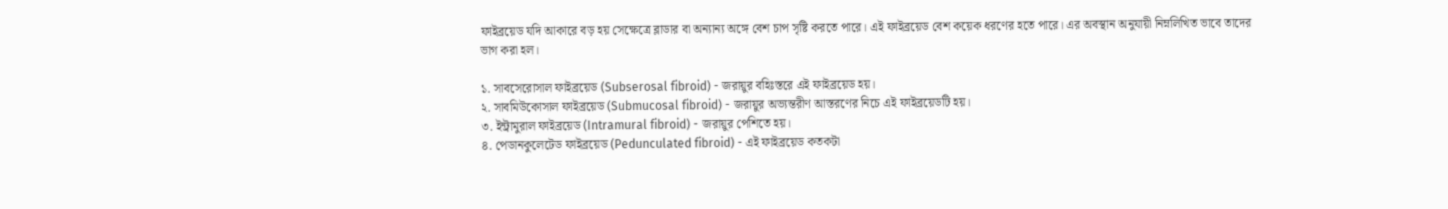ফাইব্রয়েড যদি আকারে বড় হয় সেক্ষেত্রে ব্লাডার বা অন্যান্য অঙ্গে বেশ চাপ সৃষ্টি করতে পারে। এই ফাইব্রয়েড বেশ কয়েক ধরণের হতে পারে। এর অবস্থান অনুযায়ী নিম্নলিখিত ভাবে তাদের ভাগ করা হল।

১. সাবসেরোসাল ফাইব্রয়েড (Subserosal fibroid) - জরায়ুর বহিঃস্তরে এই ফাইব্রয়েড হয়।
২. সাবমিউকোসাল ফাইব্রয়েড (Submucosal fibroid) - জরায়ুর অভ্যন্তরীণ আস্তরণের নিচে এই ফাইব্রয়েডটি হয়।
৩. ইন্ট্রামুরাল ফাইব্রয়েড (Intramural fibroid) - জরায়ুর পেশিতে হয়।
৪. পেডানকুলেটেড ফাইব্রয়েড (Pedunculated fibroid) - এই ফাইব্রয়েড কতকটা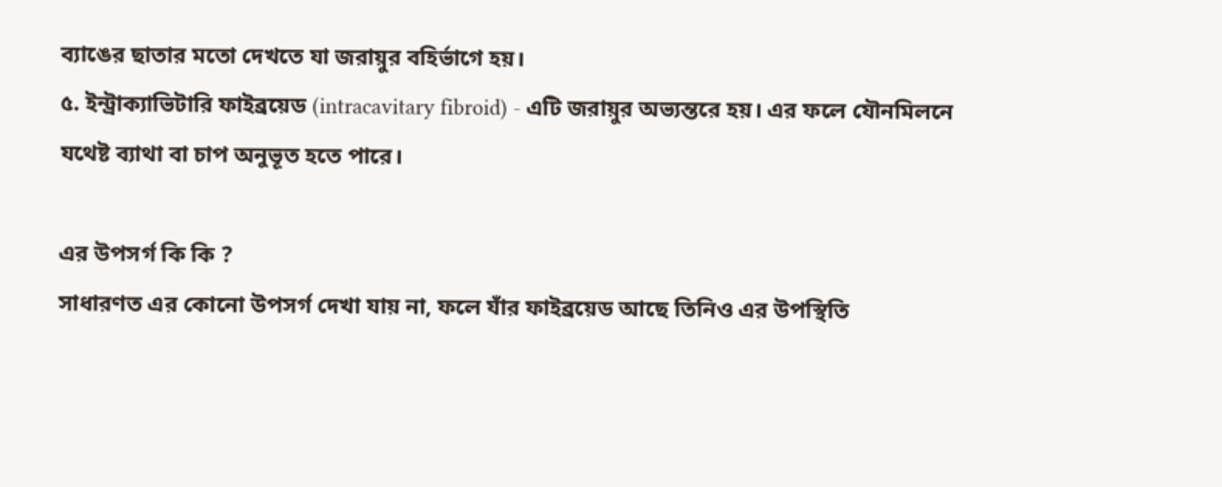ব্যাঙের ছাতার মতো দেখতে যা জরায়ুর বহির্ভাগে হয়।
৫. ইন্ট্রাক্যাভিটারি ফাইব্রয়েড (intracavitary fibroid) - এটি জরায়ুর অভ্যন্তরে হয়। এর ফলে যৌনমিলনে যথেষ্ট ব্যাথা বা চাপ অনুভূত হতে পারে।

এর উপসর্গ কি কি ?
সাধারণত এর কোনো উপসর্গ দেখা যায় না, ফলে যাঁর ফাইব্রয়েড আছে তিনিও এর উপস্থিতি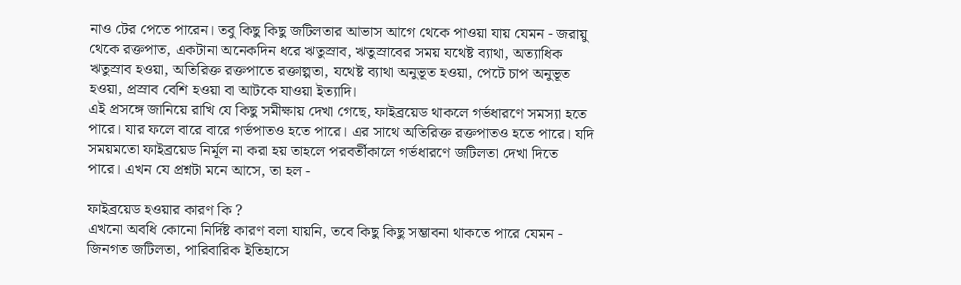নাও টের পেতে পারেন। তবু কিছু কিছু জটিলতার আভাস আগে থেকে পাওয়া যায় যেমন - জরায়ু থেকে রক্তপাত, একটানা অনেকদিন ধরে ঋতুস্রাব, ঋতুস্রাবের সময় যথেষ্ট ব্যাথা, অত্যাধিক ঋতুস্রাব হওয়া, অতিরিক্ত রক্তপাতে রক্তাল্পতা, যথেষ্ট ব্যাথা অনুভূত হওয়া, পেটে চাপ অনুভূত হওয়া, প্রস্রাব বেশি হওয়া বা আটকে যাওয়া ইত্যাদি।
এই প্রসঙ্গে জানিয়ে রাখি যে কিছু সমীক্ষায় দেখা গেছে, ফাইব্রয়েড থাকলে গর্ভধারণে সমস্যা হতে পারে। যার ফলে বারে বারে গর্ভপাতও হতে পারে। এর সাথে অতিরিক্ত রক্তপাতও হতে পারে। যদি সময়মতো ফাইব্রয়েড নির্মূল না করা হয় তাহলে পরবর্তীকালে গর্ভধারণে জটিলতা দেখা দিতে পারে। এখন যে প্রশ্নটা মনে আসে, তা হল -

ফাইব্রয়েড হওয়ার কারণ কি ?
এখনো অবধি কোনো নির্দিষ্ট কারণ বলা যায়নি, তবে কিছু কিছু সম্ভাবনা থাকতে পারে যেমন - জিনগত জটিলতা, পারিবারিক ইতিহাসে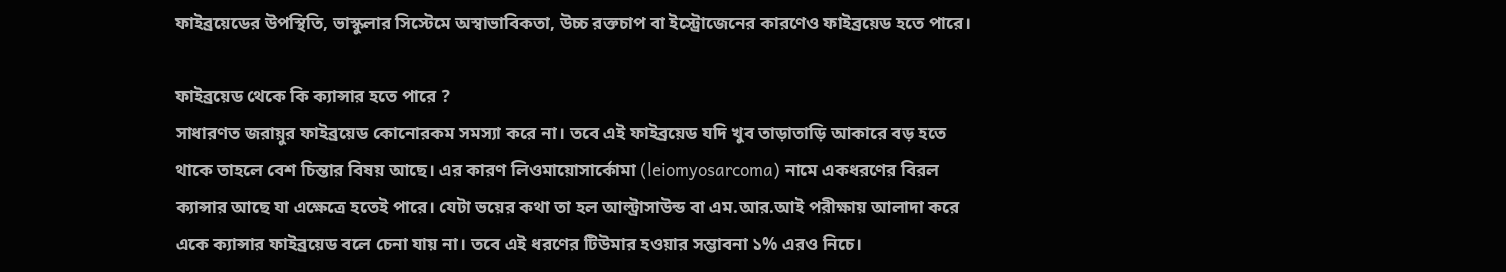ফাইব্রয়েডের উপস্থিতি, ভাস্কুলার সিস্টেমে অস্বাভাবিকতা, উচ্চ রক্তচাপ বা ইস্ট্রোজেনের কারণেও ফাইব্রয়েড হতে পারে।

ফাইব্রয়েড থেকে কি ক্যান্সার হতে পারে ?
সাধারণত জরায়ুর ফাইব্রয়েড কোনোরকম সমস্যা করে না। তবে এই ফাইব্রয়েড যদি খুব তাড়াতাড়ি আকারে বড় হতে থাকে তাহলে বেশ চিন্তার বিষয় আছে। এর কারণ লিওমায়োসার্কোমা (leiomyosarcoma) নামে একধরণের বিরল ক্যান্সার আছে যা এক্ষেত্রে হতেই পারে। যেটা ভয়ের কথা তা হল আল্ট্রাসাউন্ড বা এম.আর.আই পরীক্ষায় আলাদা করে একে ক্যান্সার ফাইব্রয়েড বলে চেনা যায় না। তবে এই ধরণের টিউমার হওয়ার সম্ভাবনা ১% এরও নিচে।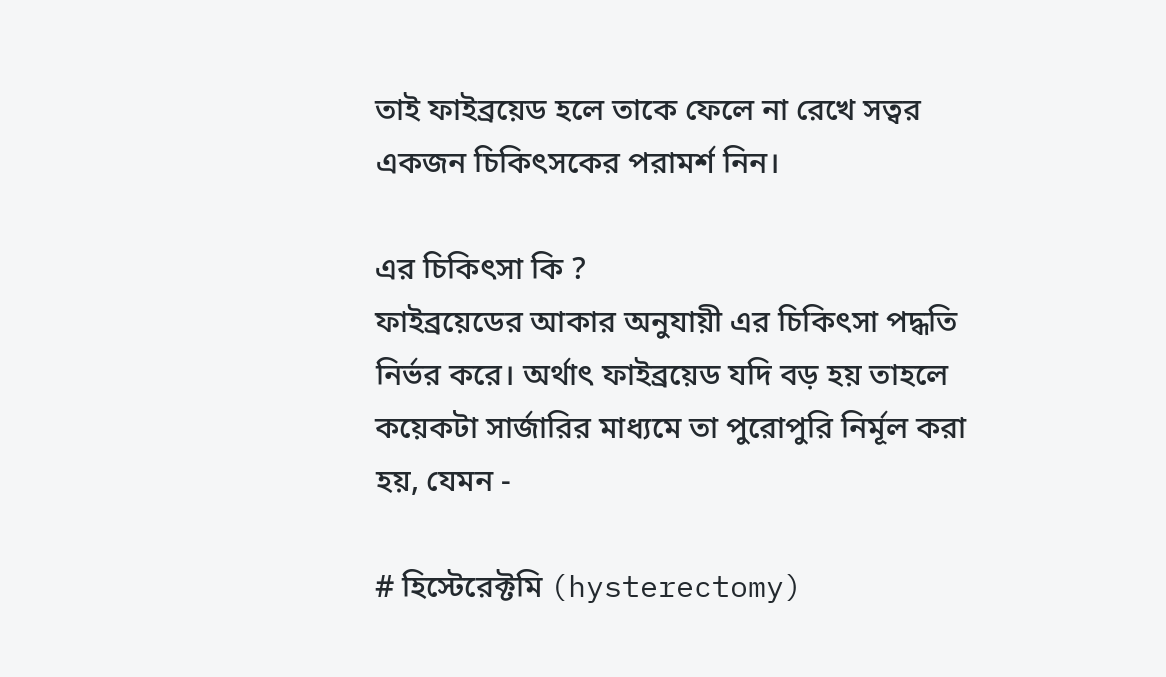তাই ফাইব্রয়েড হলে তাকে ফেলে না রেখে সত্বর একজন চিকিৎসকের পরামর্শ নিন।

এর চিকিৎসা কি ?
ফাইব্রয়েডের আকার অনুযায়ী এর চিকিৎসা পদ্ধতি নির্ভর করে। অর্থাৎ ফাইব্রয়েড যদি বড় হয় তাহলে কয়েকটা সার্জারির মাধ্যমে তা পুরোপুরি নির্মূল করা হয়, যেমন -

# হিস্টেরেক্টমি (hysterectomy)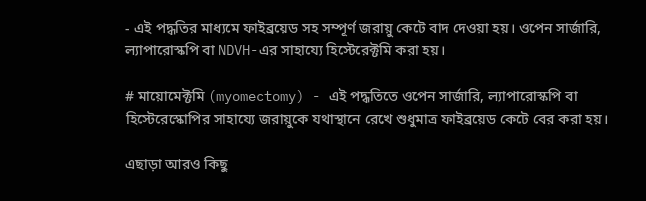- এই পদ্ধতির মাধ্যমে ফাইব্রয়েড সহ সম্পূর্ণ জরায়ু কেটে বাদ দেওয়া হয়। ওপেন সার্জারি, ল্যাপারোস্কপি বা NDVH-এর সাহায্যে হিস্টেরেক্টমি করা হয়।

# মায়োমেক্টমি (myomectomy) - এই পদ্ধতিতে ওপেন সার্জারি, ল্যাপারোস্কপি বা হিস্টেরেস্কোপির সাহায্যে জরায়ুকে যথাস্থানে রেখে শুধুমাত্র ফাইব্রয়েড কেটে বের করা হয়।

এছাড়া আরও কিছু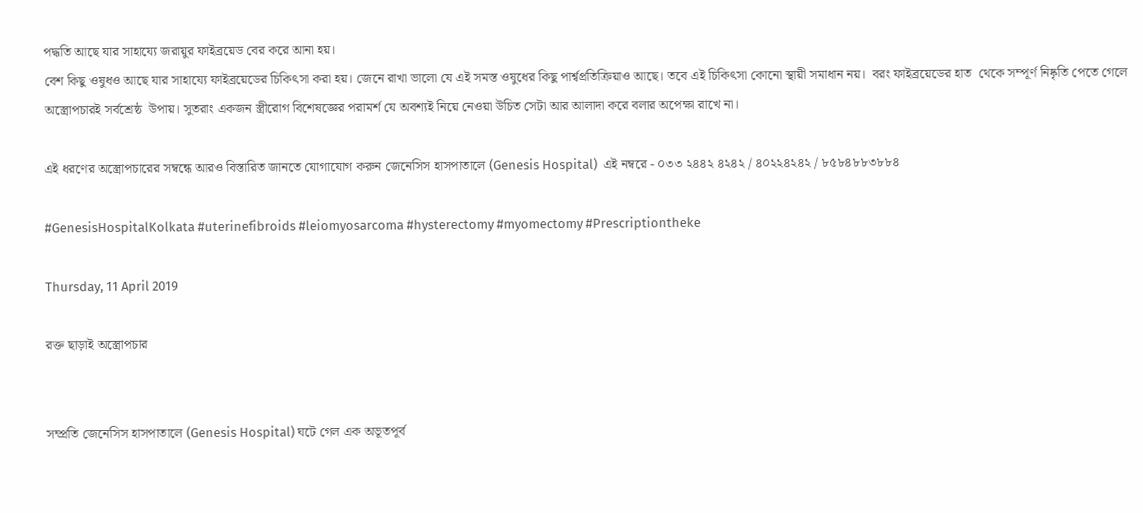পদ্ধতি আছে যার সাহায্যে জরায়ুর ফাইব্রয়েড বের করে আনা হয়।
বেশ কিছু ওষুধও আছে যার সাহায্যে ফাইব্রয়েডের চিকিৎসা করা হয়। জেনে রাখা ভালো যে এই সমস্ত ওষুধের কিছু পার্শ্বপ্রতিক্রিয়াও আছে। তবে এই চিকিৎসা কোনো স্থায়ী সমাধান নয়।  বরং ফাইব্রয়েডের হাত  থেকে সম্পূর্ণ নিষ্কৃতি পেতে গেলে অস্ত্রোপচারই সর্বশ্রেষ্ঠ  উপায়। সুতরাং একজন স্ত্রীরোগ বিশেষজ্ঞের পরামর্শ যে অবশ্যই নিয়ে নেওয়া উচিত সেটা আর আলাদা করে বলার অপেক্ষা রাখে না।

এই ধরণের অস্ত্রোপচারের সম্বন্ধে আরও বিস্তারিত জানতে যোগাযোগ করুন জেনেসিস হাসপাতালে (Genesis Hospital)  এই নম্বরে - ০৩৩ ২৪৪২ ৪২৪২ / ৪০২২৪২৪২ / ৮৫৮৪৮৮৩৮৮৪

#GenesisHospitalKolkata #uterinefibroids #leiomyosarcoma #hysterectomy #myomectomy #Prescriptiontheke

Thursday, 11 April 2019

রক্ত ছাড়াই অস্ত্রোপচার


সম্প্রতি জেনেসিস হাসপাতালে (Genesis Hospital) ঘটে গেল এক অভূতপূর্ব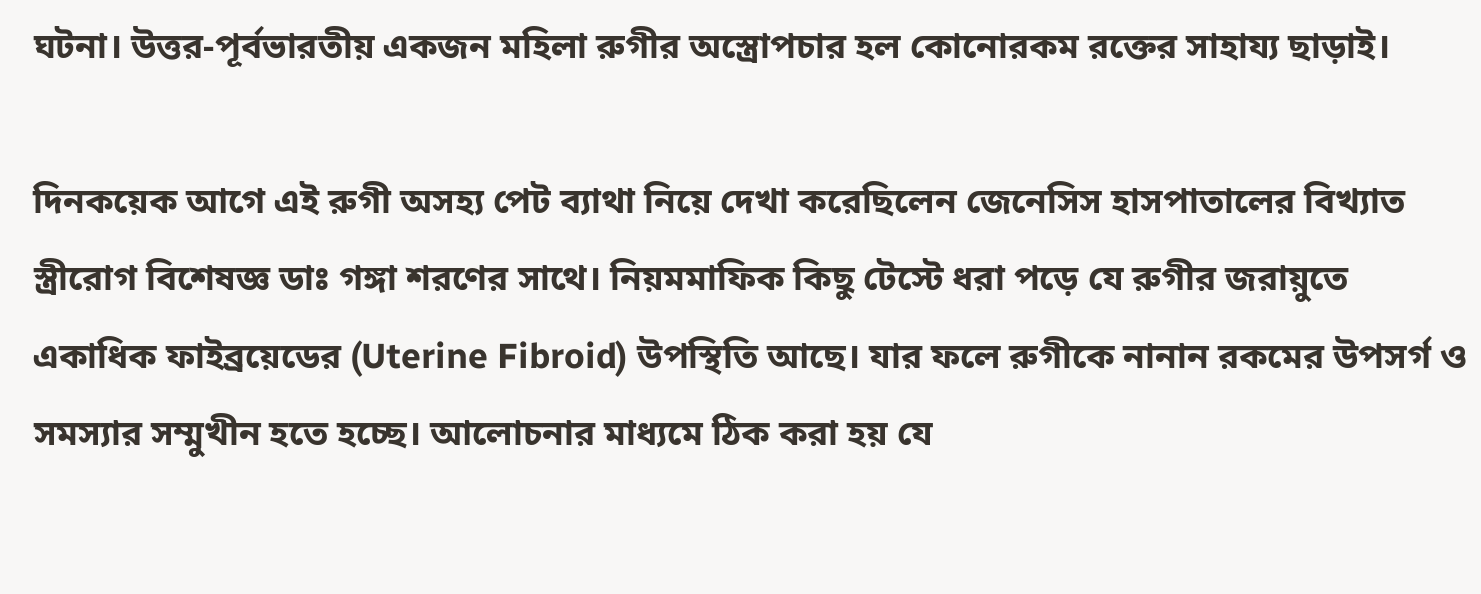ঘটনা। উত্তর-পূর্বভারতীয় একজন মহিলা রুগীর অস্ত্রোপচার হল কোনোরকম রক্তের সাহায্য ছাড়াই।

দিনকয়েক আগে এই রুগী অসহ্য পেট ব্যাথা নিয়ে দেখা করেছিলেন জেনেসিস হাসপাতালের বিখ্যাত স্ত্রীরোগ বিশেষজ্ঞ ডাঃ গঙ্গা শরণের সাথে। নিয়মমাফিক কিছু টেস্টে ধরা পড়ে যে রুগীর জরায়ুতে একাধিক ফাইব্রয়েডের (Uterine Fibroid) উপস্থিতি আছে। যার ফলে রুগীকে নানান রকমের উপসর্গ ও সমস্যার সম্মুখীন হতে হচ্ছে। আলোচনার মাধ্যমে ঠিক করা হয় যে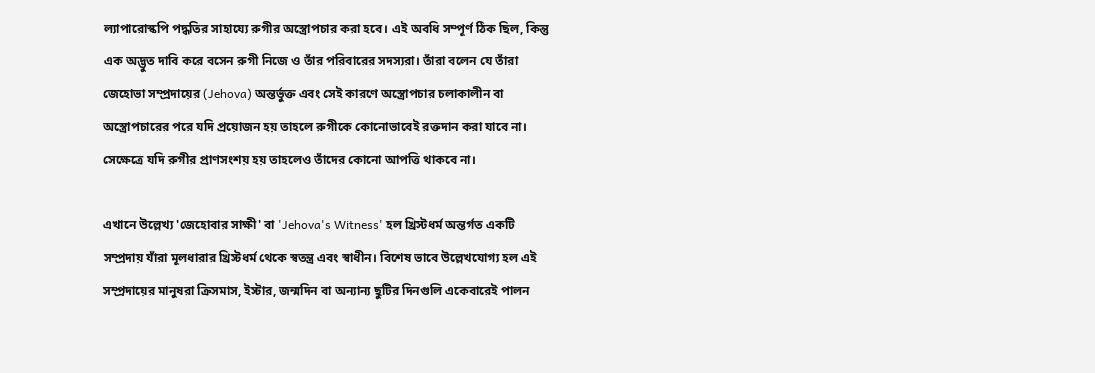ল্যাপারোস্কপি পদ্ধতির সাহায্যে রুগীর অস্ত্রোপচার করা হবে। এই অবধি সম্পূর্ণ ঠিক ছিল, কিন্তু এক অদ্ভুত দাবি করে বসেন রুগী নিজে ও তাঁর পরিবারের সদস্যরা। তাঁরা বলেন যে তাঁরা জেহোভা সম্প্রদায়ের (Jehova) অন্তর্ভুক্ত এবং সেই কারণে অস্ত্রোপচার চলাকালীন বা অস্ত্রোপচারের পরে যদি প্রয়োজন হয় তাহলে রুগীকে কোনোভাবেই রক্তদান করা যাবে না। সেক্ষেত্রে যদি রুগীর প্রাণসংশয় হয় তাহলেও তাঁদের কোনো আপত্তি থাকবে না।

এখানে উল্লেখ্য 'জেহোবার সাক্ষী' বা 'Jehova's Witness' হল খ্রিস্টধর্ম অন্তর্গত একটি সম্প্রদায় যাঁরা মূলধারার খ্রিস্টধর্ম থেকে স্বতন্ত্র এবং স্বাধীন। বিশেষ ভাবে উল্লেখযোগ্য হল এই সম্প্রদায়ের মানুষরা ক্রিসমাস, ইস্টার, জন্মদিন বা অন্যান্য ছুটির দিনগুলি একেবারেই পালন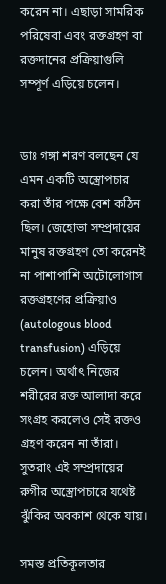করেন না। এছাড়া সামরিক পরিষেবা এবং রক্তগ্রহণ বা রক্তদানের প্রক্রিয়াগুলি সম্পূর্ণ এড়িয়ে চলেন।


ডাঃ গঙ্গা শরণ বলছেন যে এমন একটি অস্ত্রোপচার করা তাঁর পক্ষে বেশ কঠিন ছিল। জেহোভা সম্প্রদায়ের মানুষ রক্তগ্রহণ তো করেনই না পাশাপাশি অটোলোগাস রক্তগ্রহণের প্রক্রিয়াও (autologous blood transfusion) এড়িয়ে চলেন। অর্থাৎ নিজের শরীরের রক্ত আলাদা করে সংগ্রহ করলেও সেই রক্তও গ্রহণ করেন না তাঁরা। সুতরাং এই সম্প্রদায়ের রুগীর অস্ত্রোপচারে যথেষ্ট ঝুঁকির অবকাশ থেকে যায়।

সমস্ত প্রতিকূলতার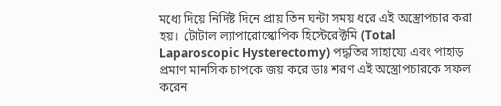মধ্যে দিয়ে নির্দিষ্ট দিনে প্রায় তিন ঘন্টা সময় ধরে এই অস্ত্রোপচার করা হয়।  টোটাল ল্যাপারোস্কোপিক হিস্টেরেক্টমি (Total Laparoscopic Hysterectomy) পদ্ধতির সাহায্যে এবং পাহাড় প্রমাণ মানসিক চাপকে জয় করে ডাঃ শরণ এই অস্ত্রোপচারকে সফল করেন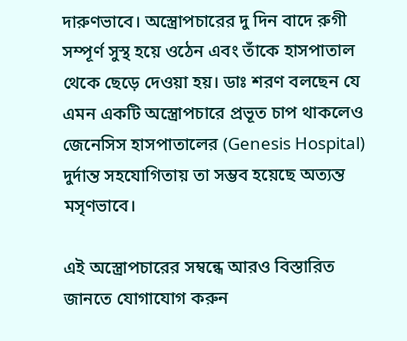দারুণভাবে। অস্ত্রোপচারের দু দিন বাদে রুগী সম্পূর্ণ সুস্থ হয়ে ওঠেন এবং তাঁকে হাসপাতাল থেকে ছেড়ে দেওয়া হয়। ডাঃ শরণ বলছেন যে এমন একটি অস্ত্রোপচারে প্রভূত চাপ থাকলেও জেনেসিস হাসপাতালের (Genesis Hospital) দুর্দান্ত সহযোগিতায় তা সম্ভব হয়েছে অত্যন্ত মসৃণভাবে।

এই অস্ত্রোপচারের সম্বন্ধে আরও বিস্তারিত জানতে যোগাযোগ করুন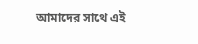আমাদের সাথে এই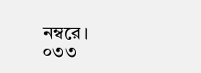নম্বরে।
০৩৩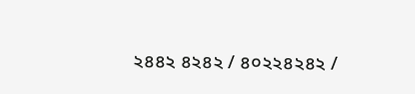২৪৪২ ৪২৪২ / ৪০২২৪২৪২ /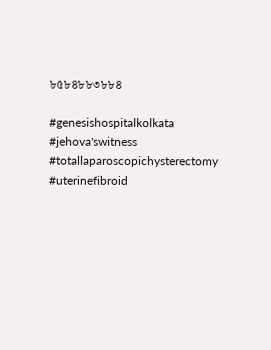৮৫৮৪৮৮৩৮৮৪

#genesishospitalkolkata #jehova'switness #totallaparoscopichysterectomy #uterinefibroid